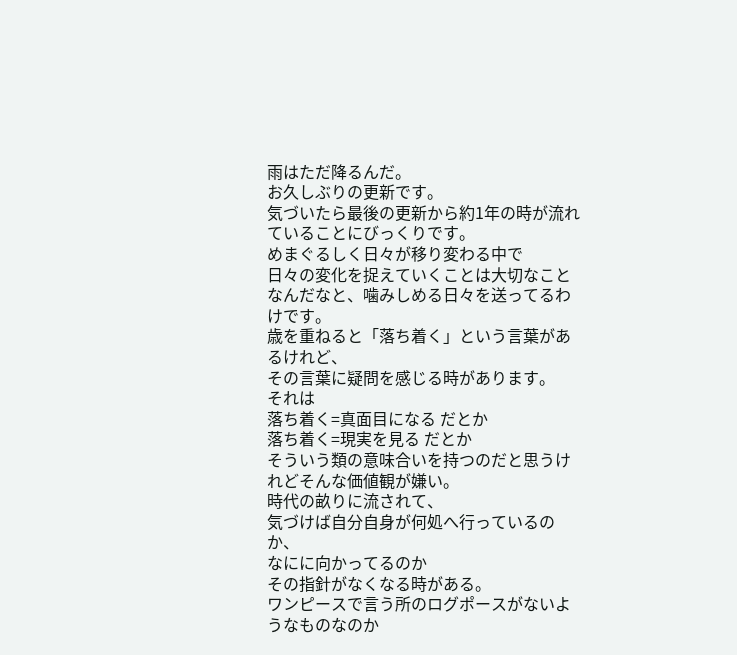雨はただ降るんだ。
お久しぶりの更新です。
気づいたら最後の更新から約1年の時が流れていることにびっくりです。
めまぐるしく日々が移り変わる中で
日々の変化を捉えていくことは大切なことなんだなと、噛みしめる日々を送ってるわけです。
歳を重ねると「落ち着く」という言葉があるけれど、
その言葉に疑問を感じる時があります。
それは
落ち着く=真面目になる だとか
落ち着く=現実を見る だとか
そういう類の意味合いを持つのだと思うけれどそんな価値観が嫌い。
時代の畝りに流されて、
気づけば自分自身が何処へ行っているのか、
なにに向かってるのか
その指針がなくなる時がある。
ワンピースで言う所のログポースがないようなものなのか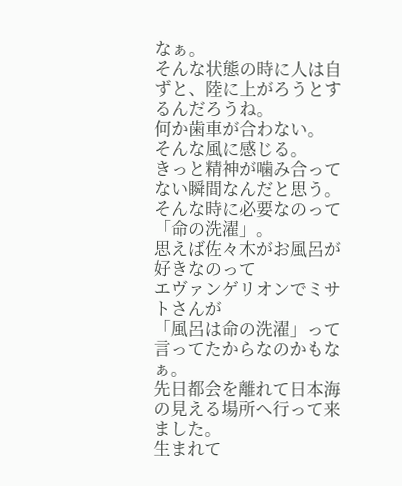なぁ。
そんな状態の時に人は自ずと、陸に上がろうとするんだろうね。
何か歯車が合わない。
そんな風に感じる。
きっと精神が噛み合ってない瞬間なんだと思う。
そんな時に必要なのって「命の洗濯」。
思えば佐々木がお風呂が好きなのって
エヴァンゲリオンでミサトさんが
「風呂は命の洗濯」って言ってたからなのかもなぁ。
先日都会を離れて日本海の見える場所へ行って来ました。
生まれて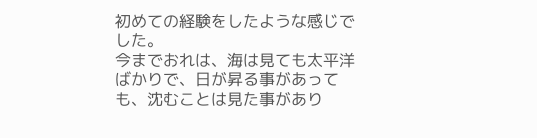初めての経験をしたような感じでした。
今までおれは、海は見ても太平洋ばかりで、日が昇る事があっても、沈むことは見た事があり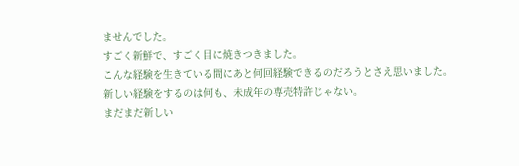ませんでした。
すごく新鮮で、すごく目に焼きつきました。
こんな経験を生きている間にあと何回経験できるのだろうとさえ思いました。
新しい経験をするのは何も、未成年の専売特許じゃない。
まだまだ新しい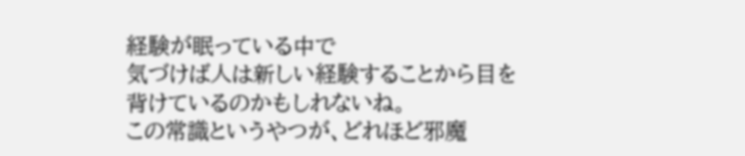経験が眠っている中で
気づけば人は新しい経験することから目を背けているのかもしれないね。
この常識というやつが、どれほど邪魔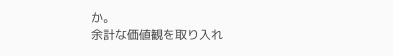か。
余計な価値観を取り入れ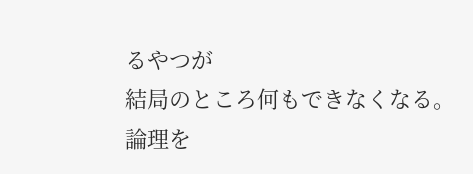るやつが
結局のところ何もできなくなる。
論理を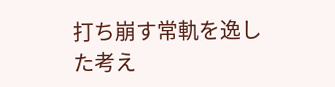打ち崩す常軌を逸した考え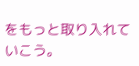をもっと取り入れていこう。